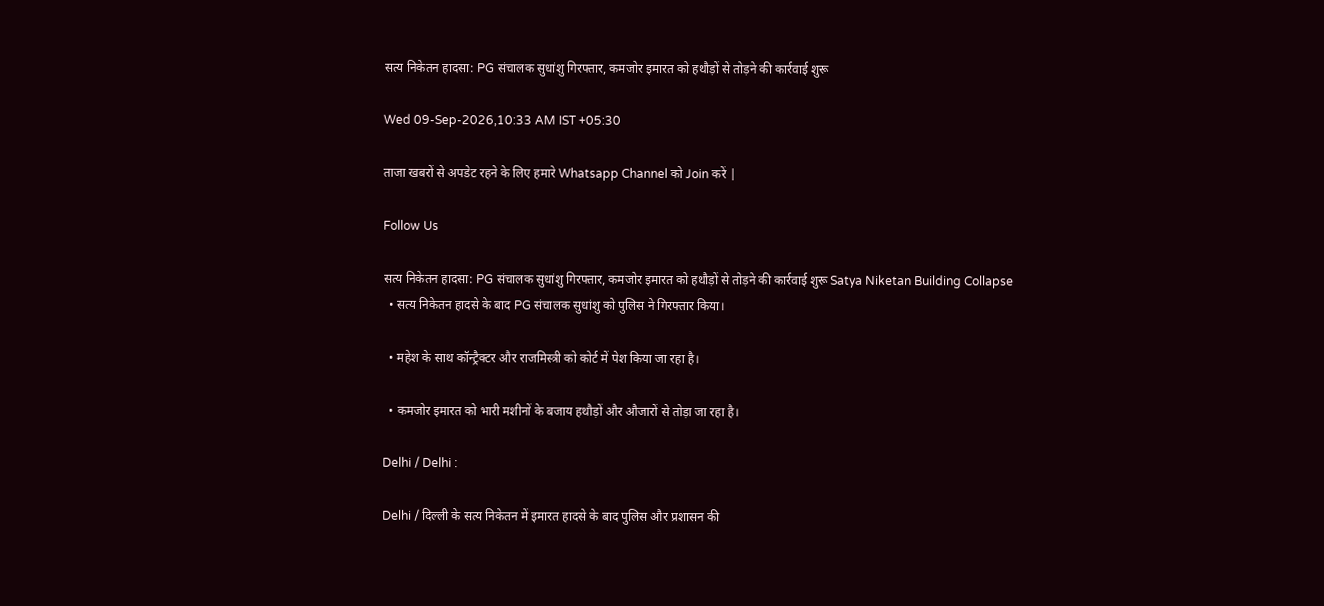सत्य निकेतन हादसा: PG संचालक सुधांशु गिरफ्तार, कमजोर इमारत को हथौड़ों से तोड़ने की कार्रवाई शुरू

Wed 09-Sep-2026,10:33 AM IST +05:30

ताजा खबरों से अपडेट रहने के लिए हमारे Whatsapp Channel को Join करें |

Follow Us

सत्य निकेतन हादसा: PG संचालक सुधांशु गिरफ्तार, कमजोर इमारत को हथौड़ों से तोड़ने की कार्रवाई शुरू Satya Niketan Building Collapse
  • सत्य निकेतन हादसे के बाद PG संचालक सुधांशु को पुलिस ने गिरफ्तार किया।

  • महेश के साथ कॉन्ट्रैक्टर और राजमिस्त्री को कोर्ट में पेश किया जा रहा है।

  • कमजोर इमारत को भारी मशीनों के बजाय हथौड़ों और औजारों से तोड़ा जा रहा है।

Delhi / Delhi :

Delhi / दिल्ली के सत्य निकेतन में इमारत हादसे के बाद पुलिस और प्रशासन की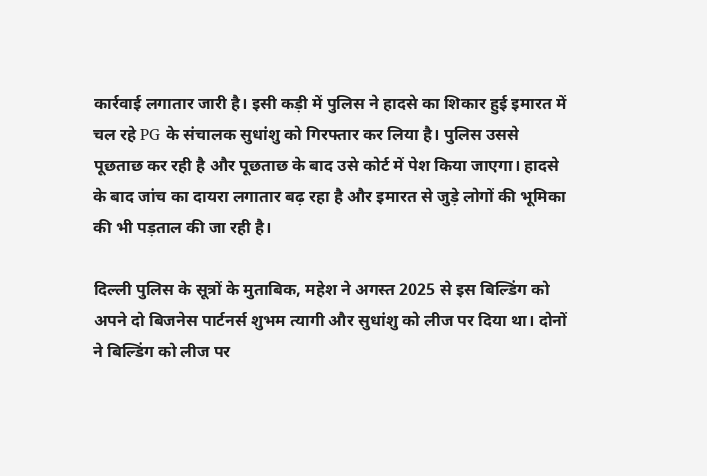कार्रवाई लगातार जारी है। इसी कड़ी में पुलिस ने हादसे का शिकार हुई इमारत में चल रहे PG के संचालक सुधांशु को गिरफ्तार कर लिया है। पुलिस उससे पूछताछ कर रही है और पूछताछ के बाद उसे कोर्ट में पेश किया जाएगा। हादसे के बाद जांच का दायरा लगातार बढ़ रहा है और इमारत से जुड़े लोगों की भूमिका की भी पड़ताल की जा रही है।

दिल्ली पुलिस के सूत्रों के मुताबिक, महेश ने अगस्त 2025 से इस बिल्डिंग को अपने दो बिजनेस पार्टनर्स शुभम त्यागी और सुधांशु को लीज पर दिया था। दोनों ने बिल्डिंग को लीज पर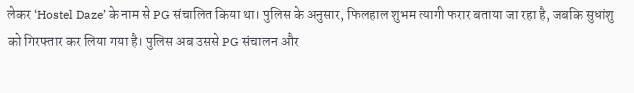लेकर ‘Hostel Daze’ के नाम से PG संचालित किया था। पुलिस के अनुसार, फिलहाल शुभम त्यागी फरार बताया जा रहा है, जबकि सुधांशु को गिरफ्तार कर लिया गया है। पुलिस अब उससे PG संचालन और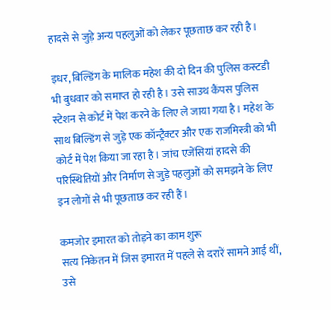हादसे से जुड़े अन्य पहलुओं को लेकर पूछताछ कर रही है।

इधर, बिल्डिंग के मालिक महेश की दो दिन की पुलिस कस्टडी भी बुधवार को समाप्त हो रही है। उसे साउथ कैंपस पुलिस स्टेशन से कोर्ट में पेश करने के लिए ले जाया गया है। महेश के साथ बिल्डिंग से जुड़े एक कॉन्ट्रैक्टर और एक राजमिस्त्री को भी कोर्ट में पेश किया जा रहा है। जांच एजेंसियां हादसे की परिस्थितियों और निर्माण से जुड़े पहलुओं को समझने के लिए इन लोगों से भी पूछताछ कर रही हैं।

कमजोर इमारत को तोड़ने का काम शुरू
सत्य निकेतन में जिस इमारत में पहले से दरारें सामने आई थीं, उसे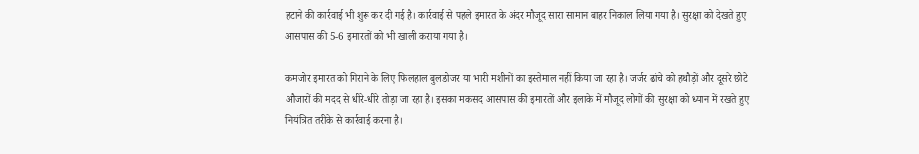हटाने की कार्रवाई भी शुरू कर दी गई है। कार्रवाई से पहले इमारत के अंदर मौजूद सारा सामान बाहर निकाल लिया गया है। सुरक्षा को देखते हुए आसपास की 5-6 इमारतों को भी खाली कराया गया है।

कमजोर इमारत को गिराने के लिए फिलहाल बुलडोजर या भारी मशीनों का इस्तेमाल नहीं किया जा रहा है। जर्जर ढांचे को हथौड़ों और दूसरे छोटे औजारों की मदद से धीरे-धीरे तोड़ा जा रहा है। इसका मकसद आसपास की इमारतों और इलाके में मौजूद लोगों की सुरक्षा को ध्यान में रखते हुए नियंत्रित तरीके से कार्रवाई करना है।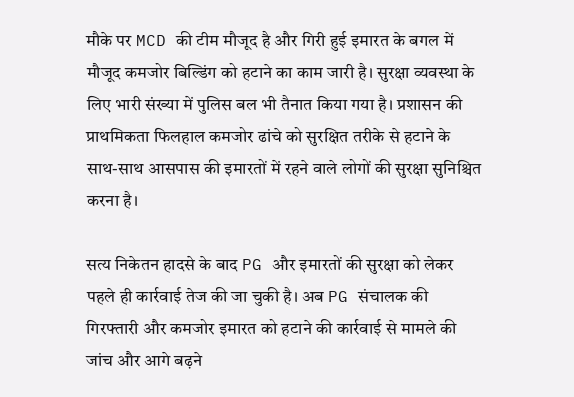मौके पर MCD की टीम मौजूद है और गिरी हुई इमारत के बगल में मौजूद कमजोर बिल्डिंग को हटाने का काम जारी है। सुरक्षा व्यवस्था के लिए भारी संख्या में पुलिस बल भी तैनात किया गया है। प्रशासन की प्राथमिकता फिलहाल कमजोर ढांचे को सुरक्षित तरीके से हटाने के साथ-साथ आसपास की इमारतों में रहने वाले लोगों की सुरक्षा सुनिश्चित करना है।

सत्य निकेतन हादसे के बाद PG और इमारतों की सुरक्षा को लेकर पहले ही कार्रवाई तेज की जा चुकी है। अब PG संचालक की गिरफ्तारी और कमजोर इमारत को हटाने की कार्रवाई से मामले की जांच और आगे बढ़ने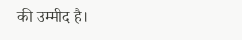की उम्मीद है।